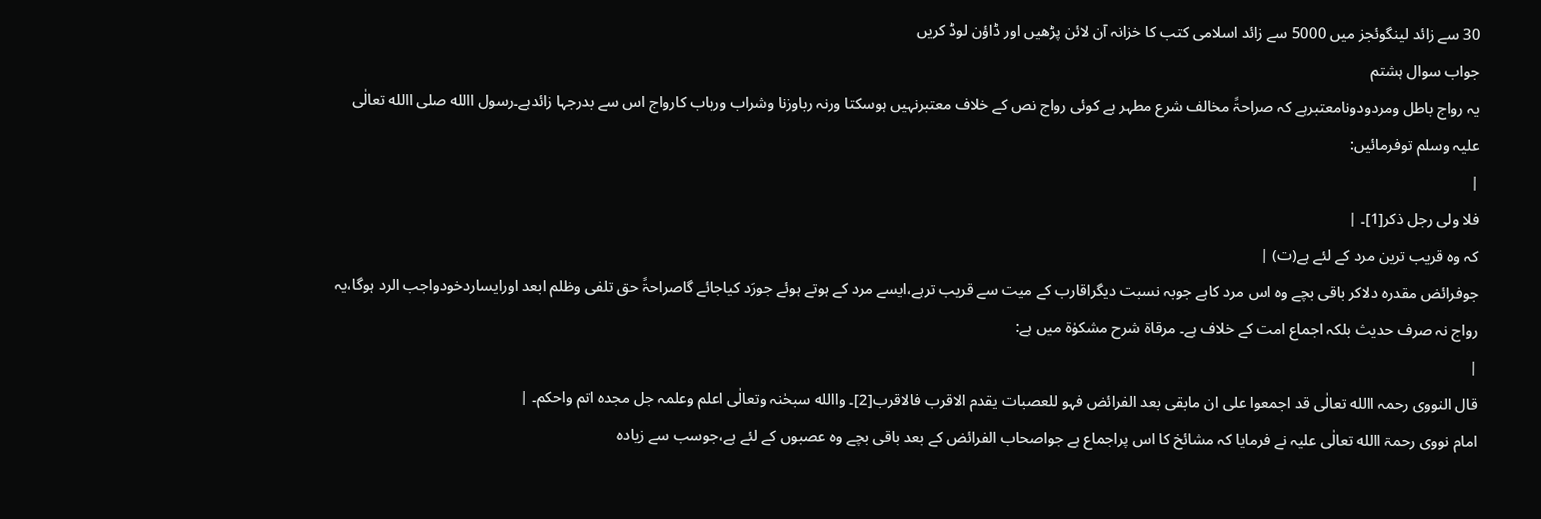30 سے زائد لینگوئجز میں 5000 سے زائد اسلامی کتب کا خزانہ آن لائن پڑھیں اور ڈاؤن لوڈ کریں
جواب سوال ہشتم
یہ رواج باطل ومردودونامعتبرہے کہ صراحۃً مخالف شرع مطہر ہے کوئی رواج نص کے خلاف معتبرنہیں ہوسکتا ورنہ رباوزنا وشراب ورباب کارواج اس سے بدرجہا زائدہے۔رسول االله صلی االله تعالٰی علیہ وسلم توفرمائیں:
|
فلا ولی رجل ذکر[1]۔ |
کہ وہ قریب ترین مرد کے لئے ہے(ت) |
جوفرائض مقدرہ دلاکر باقی بچے وہ اس مرد کاہے جوبہ نسبت دیگراقارب کے میت سے قریب ترہے،ایسے مرد کے ہوتے ہوئے جورَد کیاجائے گاصراحۃً حق تلفی وظلم ابعد اورایساردخودواجب الرد ہوگا،یہ رواج نہ صرف حدیث بلکہ اجماع امت کے خلاف ہے۔ مرقاۃ شرح مشکوٰۃ میں ہے:
|
قال النووی رحمہ االله تعالٰی قد اجمعوا علی ان مابقی بعد الفرائض فہو للعصبات یقدم الاقرب فالاقرب[2]۔ واالله سبحٰنہ وتعالٰی اعلم وعلمہ جل مجدہ اتم واحکم۔ |
امام نووی رحمۃ االله تعالٰی علیہ نے فرمایا کہ مشائخ کا اس پراجماع ہے جواصحاب الفرائض کے بعد باقی بچے وہ عصبوں کے لئے ہے،جوسب سے زیادہ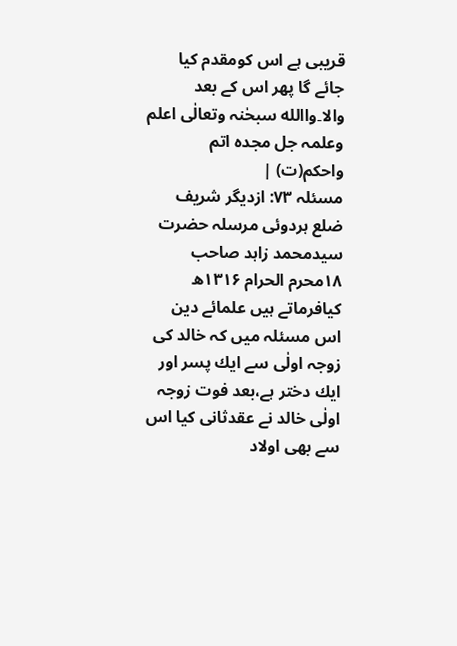قریبی ہے اس کومقدم کیا جائے گا پھر اس کے بعد والا۔واالله سبحٰنہ وتعالٰی اعلم وعلمہ جل مجدہ اتم واحکم(ت) |
مسئلہ ۷۳: ازدیگر شریف ضلع ہردوئی مرسلہ حضرت سیدمحمد زاہد صاحب ۱۸محرم الحرام ۱۳۱۶ھ
کیافرماتے ہیں علمائے دین اس مسئلہ میں کہ خالد کی زوجہ اولٰی سے ایك پسر اور ایك دختر ہے،بعد فوت زوجہ اولٰی خالد نے عقدثانی کیا اس سے بھی اولاد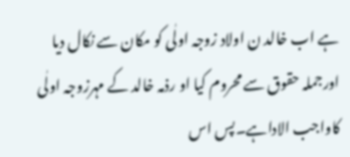ہے اب خالد ن اولاد زوجہ اولٰی کو مکان سے نکال دیا اورجملہ حقوق سے محروم کیا او رذمہ خالد کے مہرزوجہ اولٰی کاواجب الاداہے۔پس اس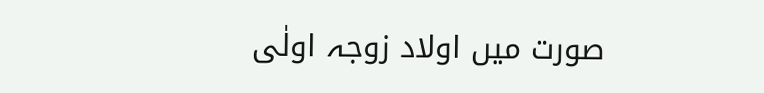صورت میں اولاد زوجہ اولٰی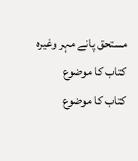مستحق پانے مہر وغیرہ
کتاب کا موضوع
کتاب کا موضوع